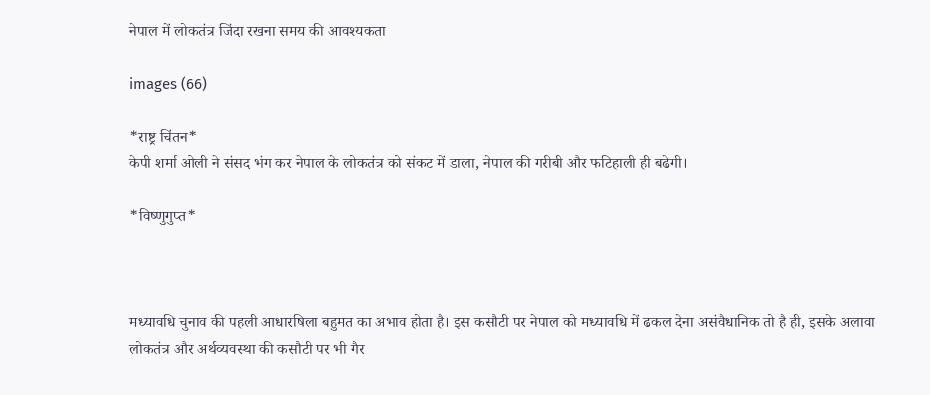नेपाल में लोकतंत्र जिंदा रखना समय की आवश्यकता

images (66)

*राष्ट्र चिंतन*
केपी शर्मा ओली ने संसद भंग कर नेपाल के लोकतंत्र को संकट में डाला, नेपाल की गरीबी और फटिहाली ही बढेगी।

*विष्णुगुप्त*



मध्यावधि चुनाव की पहली आधारषिला बहुमत का अभाव होता है। इस कसौटी पर नेपाल को मध्यावधि में ढकल देना असंवैधानिक तो है ही, इसके अलावा लोकतंत्र और अर्थव्यवस्था की कसौटी पर भी गैर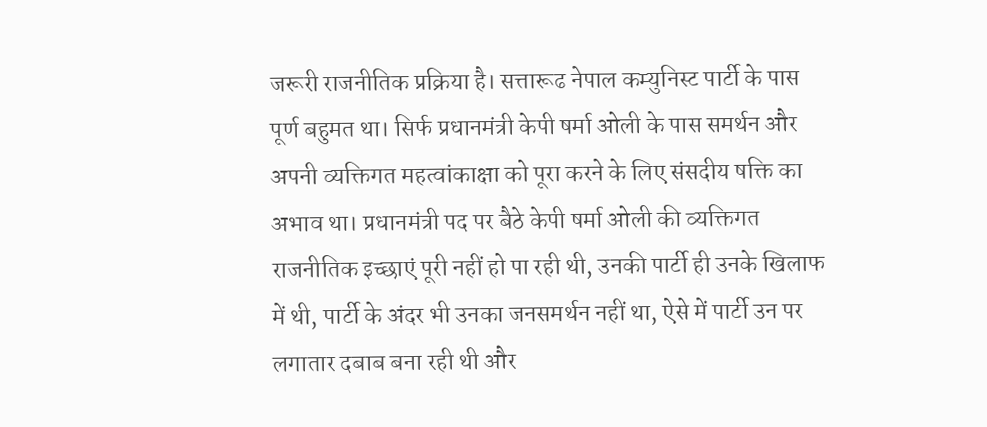जरूरी राजनीतिक प्रक्रिया है। सत्तारूढ नेपाल कम्युनिस्ट पार्टी के पास पूर्ण बहुमत था। सिर्फ प्रधानमंत्री केपी षर्मा ओली के पास समर्थन और अपनी व्यक्तिगत महत्वांकाक्षा को पूरा करने के लिए संसदीय षक्ति का अभाव था। प्रधानमंत्री पद पर बैठे केपी षर्मा ओली की व्यक्तिगत राजनीतिक इच्छाएं पूरी नहीं हो पा रही थी, उनकी पार्टी ही उनके खिलाफ में थी, पार्टी के अंदर भी उनका जनसमर्थन नहीं था, ऐसे में पार्टी उन पर लगातार दबाब बना रही थी और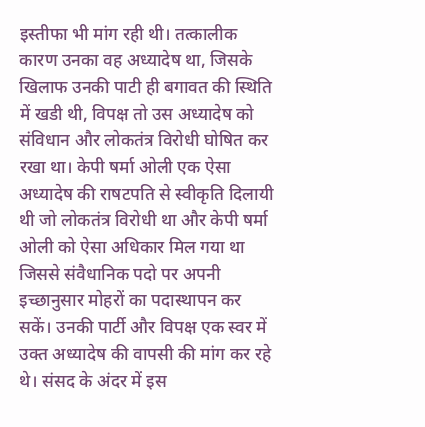इस्तीफा भी मांग रही थी। तत्कालीक कारण उनका वह अध्यादेष था, जिसके खिलाफ उनकी पाटी ही बगावत की स्थिति में खडी थी, विपक्ष तो उस अध्यादेष को संविधान और लोकतंत्र विरोधी घोषित कर रखा था। केपी षर्मा ओली एक ऐसा अध्यादेष की राषटपति से स्वीकृति दिलायी थी जो लोकतंत्र विरोधी था और केपी षर्मा ओली को ऐसा अधिकार मिल गया था जिससे संवैधानिक पदो पर अपनी इच्छानुसार मोहरों का पदास्थापन कर सकें। उनकी पार्टी और विपक्ष एक स्वर में उक्त अध्यादेष की वापसी की मांग कर रहे थे। संसद के अंदर में इस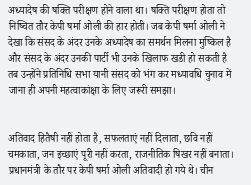अध्यादेष की षक्ति परीक्षण होने वाला था। षक्ति परीक्षण होता तो निष्चित तौर केपी षर्मा ओली की हार होती। जब केपी षर्मा ओली ने देखा कि संसद के अंदर उनके अध्यादेष का समर्थन मिलना मुष्किल है और संसद के अंदर उनकी पार्टी भी उनके खिलाफ खडी हो सकती है तब उन्होंने प्रतिनिधि सभा यानी संसद को भंग कर मध्यावधि चुनाव में जाना ही अपनी महत्वाकांक्षा के लिए जरूरी समझा।


अतिवाद हितैषी नहीं होता है, सफलताएं नहीं दिलाता, छवि नहीं चमकाता, जन इच्छाएं पूरी नहीं करता, राजनीतिक षिखर नहीं बनाता। प्रधानमंत्री के तौर पर केपी षर्मा ओली अतिवादी हो गये थे। चीन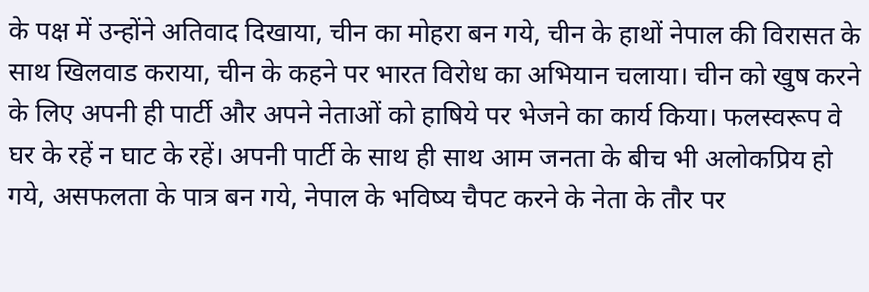के पक्ष में उन्होंने अतिवाद दिखाया, चीन का मोहरा बन गये, चीन के हाथों नेपाल की विरासत के साथ खिलवाड कराया, चीन के कहने पर भारत विरोध का अभियान चलाया। चीन को खुष करने के लिए अपनी ही पार्टी और अपने नेताओं को हाषिये पर भेजने का कार्य किया। फलस्वरूप वे घर के रहें न घाट के रहें। अपनी पार्टी के साथ ही साथ आम जनता के बीच भी अलोकप्रिय हो गये, असफलता के पात्र बन गये, नेपाल के भविष्य चैपट करने के नेता के तौर पर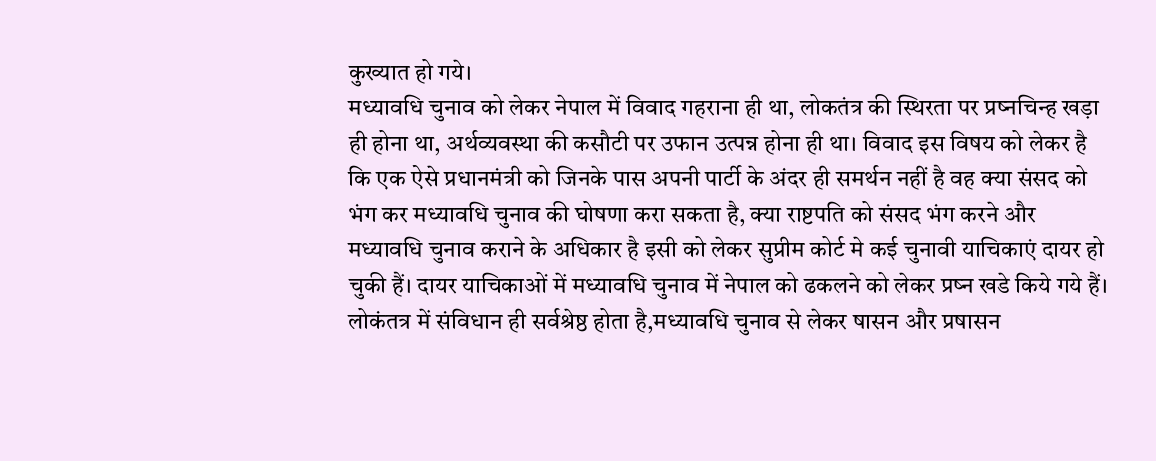कुख्यात हो गये।
मध्यावधि चुनाव को लेकर नेपाल में विवाद गहराना ही था, लोकतंत्र की स्थिरता पर प्रष्नचिन्ह खड़ा ही होना था, अर्थव्यवस्था की कसौटी पर उफान उत्पन्न होना ही था। विवाद इस विषय को लेकर है कि एक ऐसे प्रधानमंत्री को जिनके पास अपनी पार्टी के अंदर ही समर्थन नहीं है वह क्या संसद को भंग कर मध्यावधि चुनाव की घोषणा करा सकता है, क्या राष्टपति को संसद भंग करने और मध्यावधि चुनाव कराने के अधिकार है इसी को लेकर सुप्रीम कोर्ट मे कई चुनावी याचिकाएं दायर हो चुकी हैं। दायर याचिकाओं में मध्यावधि चुनाव में नेपाल को ढकलने को लेकर प्रष्न खडे किये गये हैं। लोकंतत्र में संविधान ही सर्वश्रेष्ठ होता है,मध्यावधि चुनाव से लेकर षासन और प्रषासन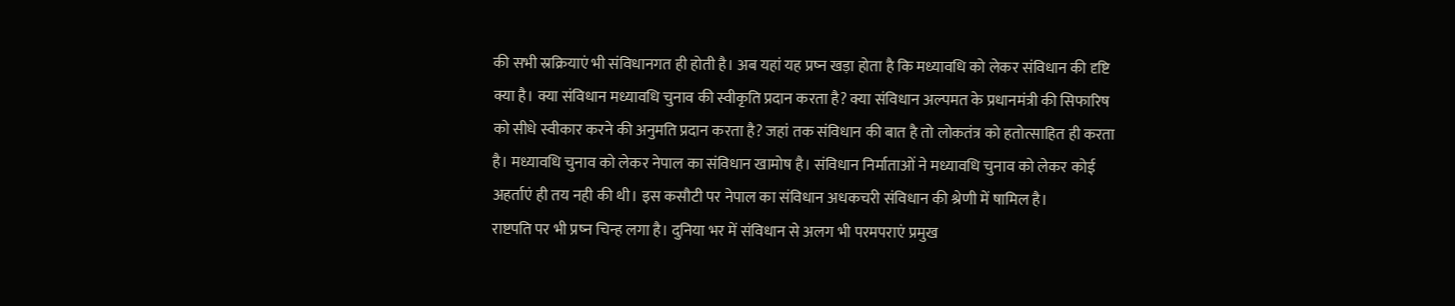की सभी स्रक्रियाएं भी संविधानगत ही होती है। अब यहां यह प्रष्न खड़ा होता है कि मध्यावधि को लेकर संविधान की दृष्टि क्या है। क्या संविधान मध्यावधि चुनाव की स्वीकृति प्रदान करता है? क्या संविधान अल्पमत के प्रधानमंत्री की सिफारिष को सीधे स्वीकार करने की अनुमति प्रदान करता है? जहां तक संविधान की बात है तो लोकतंत्र को हतोत्साहित ही करता है। मध्यावधि चुनाव को लेकर नेपाल का संविधान खामोष है। संविधान निर्माताओं ने मध्यावधि चुनाव को लेकर कोई अहर्ताएं ही तय नही की थी। इस कसौटी पर नेपाल का संविधान अधकचरी संविधान की श्रेणी में षामिल है।
राष्टपति पर भी प्रष्न चिन्ह लगा है। दुनिया भर में संविधान से अलग भी परमपराएं प्रमुख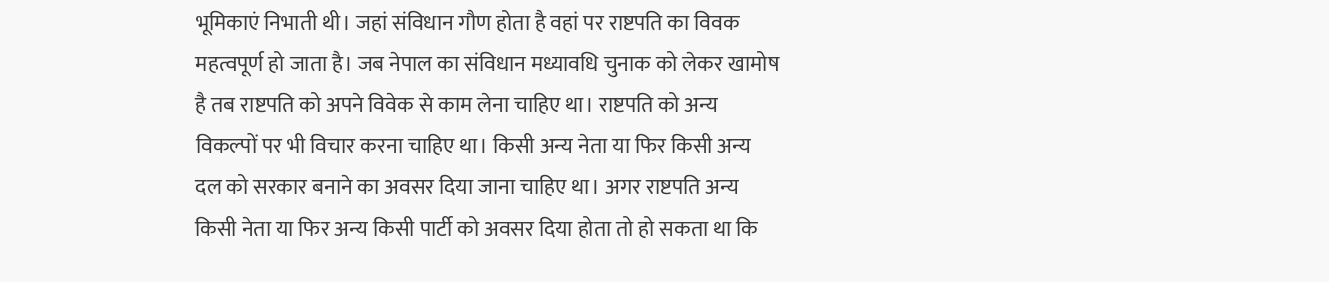भूमिकाएं निभाती थी। जहां संविधान गौण होता है वहां पर राष्टपति का विवक महत्वपूर्ण हो जाता है। जब नेपाल का संविधान मध्यावधि चुनाक को लेकर खामोष है तब राष्टपति को अपने विवेक से काम लेना चाहिए था। राष्टपति को अन्य विकल्पों पर भी विचार करना चाहिए था। किसी अन्य नेता या फिर किसी अन्य दल को सरकार बनाने का अवसर दिया जाना चाहिए था। अगर राष्टपति अन्य किसी नेता या फिर अन्य किसी पार्टी को अवसर दिया होता तो हो सकता था कि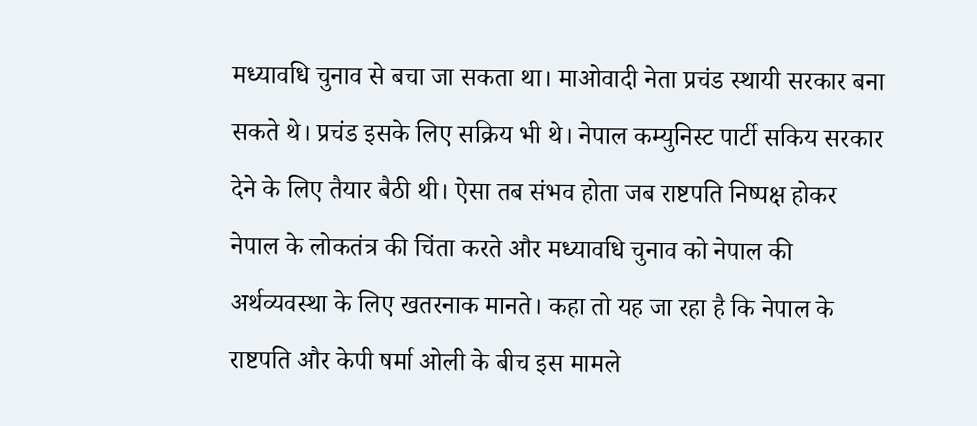मध्यावधि चुनाव से बचा जा सकता था। माओवादी नेता प्रचंड स्थायी सरकार बना सकते थे। प्रचंड इसके लिए सक्रिय भी थे। नेपाल कम्युनिस्ट पार्टी सकिय सरकार देने के लिए तैयार बैठी थी। ऐसा तब संभव होता जब राष्टपति निष्पक्ष होकर नेपाल के लोकतंत्र की चिंता करते और मध्यावधि चुनाव को नेपाल की अर्थव्यवस्था के लिए खतरनाक मानते। कहा तो यह जा रहा है कि नेपाल के राष्टपति और केपी षर्मा ओली के बीच इस मामले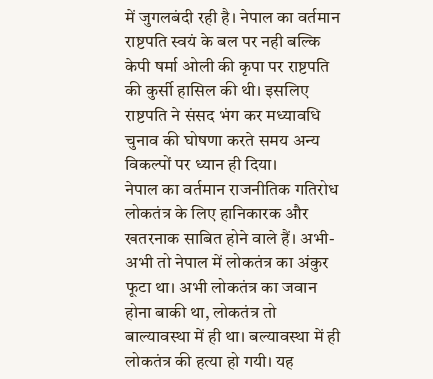में जुगलबंदी रही है। नेपाल का वर्तमान राष्टपति स्वयं के बल पर नही बल्कि केपी षर्मा ओली की कृपा पर राष्टपति की कुर्सी हासिल की थी। इसलिए राष्टपति ने संसद भंग कर मध्यावधि चुनाव की घोषणा करते समय अन्य विकल्पों पर ध्यान ही दिया।
नेपाल का वर्तमान राजनीतिक गतिरोध लोकतंत्र के लिए हानिकारक और खतरनाक साबित होने वाले हैं। अभी-अभी तो नेपाल में लोकतंत्र का अंकुर फूटा था। अभी लोकतंत्र का जवान होना बाकी था, लोकतंत्र तो बाल्यावस्था में ही था। बल्यावस्था में ही लोकतंत्र की हत्या हो गयी। यह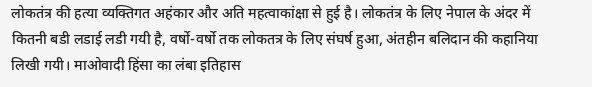लोकतंत्र की हत्या व्यक्तिगत अहंकार और अति महत्वाकांक्षा से हुई है। लोकतंत्र के लिए नेपाल के अंदर में कितनी बडी लडाई लडी गयी है, वर्षो-वर्षो तक लोकतत्र के लिए संघर्ष हुआ, अंतहीन बलिदान की कहानिया लिखी गयी। माओवादी हिंसा का लंबा इतिहास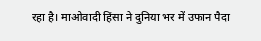रहा है। माओवादी हिंसा ने दुनिया भर में उफान पैदा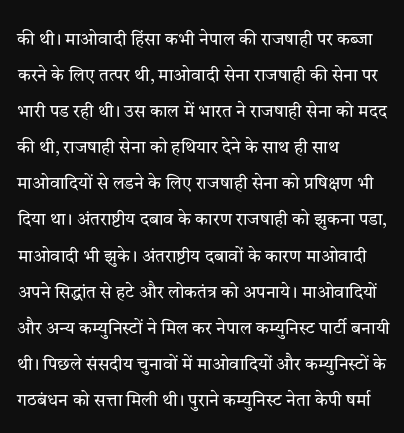की थी। माओवादी हिंसा कभी नेपाल की राजषाही पर कब्जा करने के लिए तत्पर थी, माओवादी सेना राजषाही की सेना पर भारी पड रही थी। उस काल में भारत ने राजषाही सेना को मदद की थी, राजषाही सेना को हथियार देने के साथ ही साथ माओवादियों से लडने के लिए राजषाही सेना को प्रषिक्षण भी दिया था। अंतराष्टीय दबाव के कारण राजषाही को झुकना पडा, माओवादी भी झुके। अंतराष्टीय दबावों के कारण माओवादी अपने सिद्धांत से हटे और लोकतंत्र को अपनाये। माओवादियों और अन्य कम्युनिस्टों ने मिल कर नेपाल कम्युनिस्ट पार्टी बनायी थी। पिछले संसदीय चुनावों में माओवादियों और कम्युनिस्टों के गठबंधन को सत्ता मिली थी। पुराने कम्युनिस्ट नेता केपी षर्मा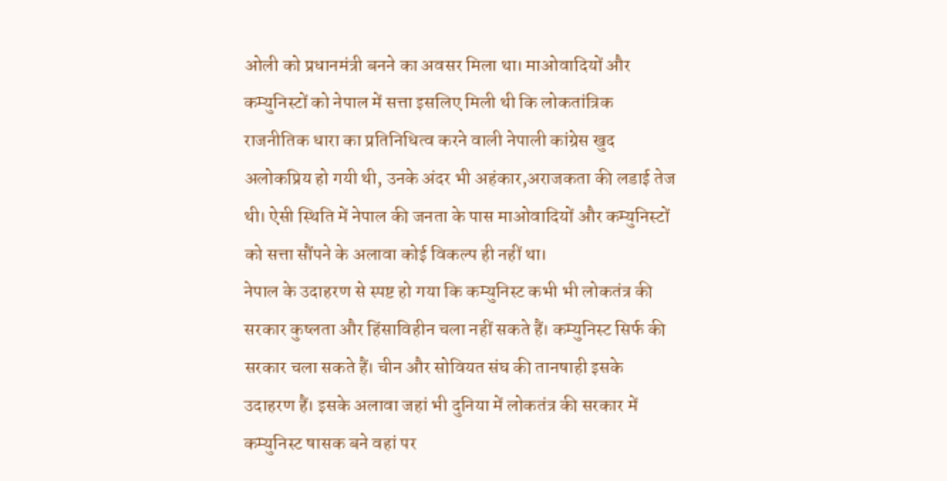ओली को प्रधानमंत्री बनने का अवसर मिला था। माओवादियों और कम्युनिस्टों को नेपाल में सत्ता इसलिए मिली थी कि लोकतांत्रिक राजनीतिक धारा का प्रतिनिधित्व करने वाली नेपाली कांग्रेस खुद अलोकप्रिय हो गयी थी, उनके अंदर भी अहंकार,अराजकता की लडाई तेज थी। ऐसी स्थिति में नेपाल की जनता के पास माओवादियों और कम्युनिस्टों को सत्ता सौंपने के अलावा कोई विकल्प ही नहीं था।
नेपाल के उदाहरण से स्पष्ट हो गया कि कम्युनिस्ट कभी भी लोकतंत्र की सरकार कुष्लता और हिंसाविहीन चला नहीं सकते हैं। कम्युनिस्ट सिर्फ की सरकार चला सकते हैं। चीन और सोवियत संघ की तानषाही इसके उदाहरण हैं। इसके अलावा जहां भी दुनिया में लोकतंत्र की सरकार में कम्युनिस्ट षासक बने वहां पर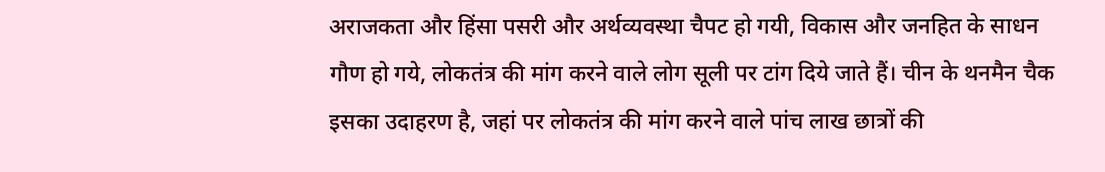अराजकता और हिंसा पसरी और अर्थव्यवस्था चैपट हो गयी, विकास और जनहित के साधन गौण हो गये, लोकतंत्र की मांग करने वाले लोग सूली पर टांग दिये जाते हैं। चीन के थनमैन चैक इसका उदाहरण है, जहां पर लोकतंत्र की मांग करने वाले पांच लाख छात्रों की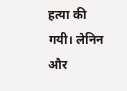हत्या की गयी। लेनिन और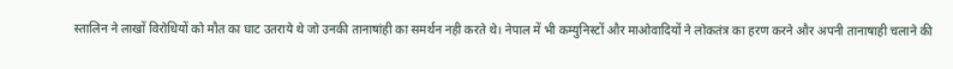स्तालिन ने लाखों विरोधियों को मौत का घाट उतराये थे जो उनकी तानाषांही का समर्थन नही करते थे। नेपाल में भी कम्युनिस्टों और माओवादियों ने लोकतंत्र का हरण करने और अपनी तानाषाही चलाने की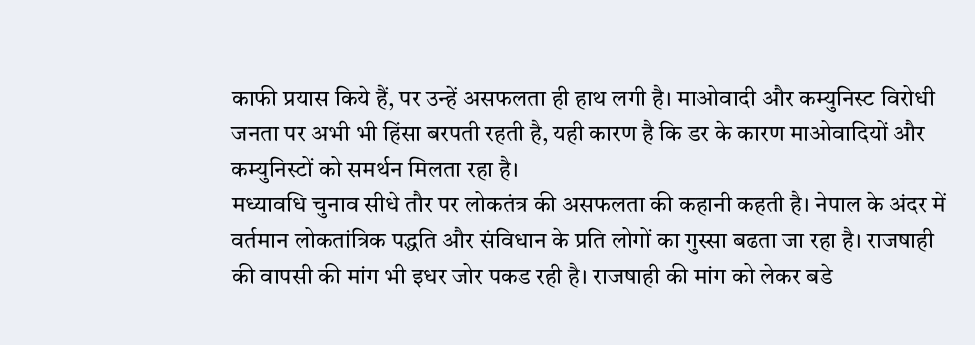काफी प्रयास किये हैं, पर उन्हें असफलता ही हाथ लगी है। माओवादी और कम्युनिस्ट विरोधी जनता पर अभी भी हिंसा बरपती रहती है, यही कारण है कि डर के कारण माओवादियों और कम्युनिस्टों को समर्थन मिलता रहा है।
मध्यावधि चुनाव सीधे तौर पर लोकतंत्र की असफलता की कहानी कहती है। नेपाल के अंदर में वर्तमान लोकतांत्रिक पद्धति और संविधान के प्रति लोगों का गुस्सा बढता जा रहा है। राजषाही की वापसी की मांग भी इधर जोर पकड रही है। राजषाही की मांग को लेकर बडे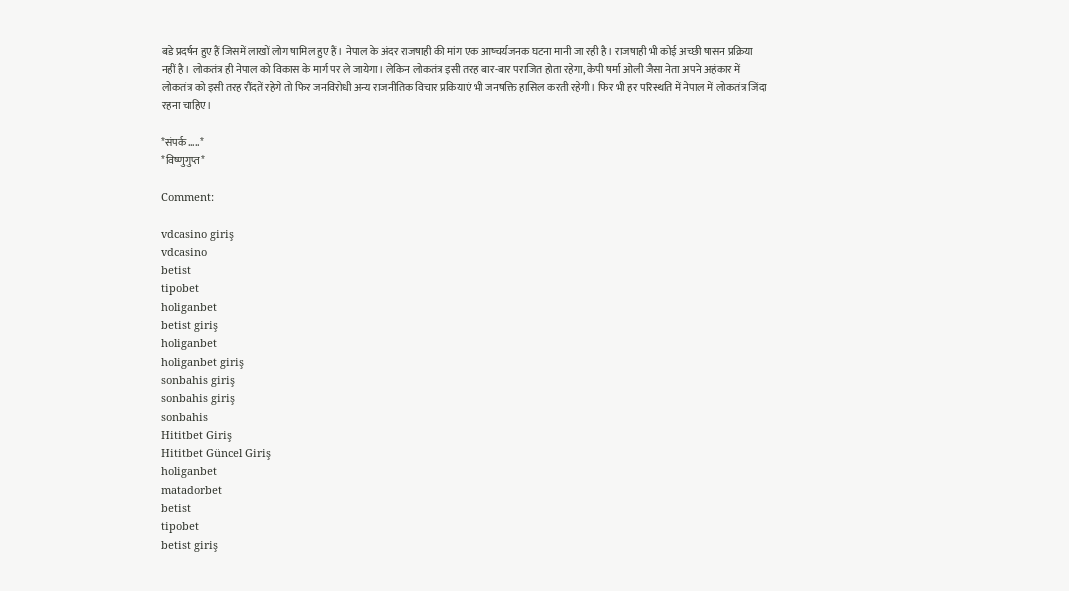बडे प्रदर्षन हुए हैं जिसमें लाखों लोग षामिल हुए हैं। नेपाल के अंदर राजषाही की मांग एक आष्चर्यजनक घटना मानी जा रही है। राजषाही भी कोई अच्छी षासन प्रक्रिया नहीं है। लोकतंत्र ही नेपाल को विकास के मार्ग पर ले जायेगा। लेकिन लोकतंत्र इसी तरह बार-बार पराजित होता रहेगा, केपी षर्मा ओली जैसा नेता अपने अहंकार में लोकतंत्र को इसी तरह रौंदतें रहेगे तो फिर जनविरोधी अन्य राजनीतिक विचार प्रकियाएं भी जनषक्ति हासिल करती रहेगी। फिर भी हर परिस्थति में नेपाल में लोकतंत्र जिंदा रहना चाहिए।

*संपर्क …..*
*विष्णुगुप्त*

Comment:

vdcasino giriş
vdcasino
betist
tipobet
holiganbet
betist giriş
holiganbet
holiganbet giriş
sonbahis giriş
sonbahis giriş
sonbahis
Hititbet Giriş
Hititbet Güncel Giriş
holiganbet
matadorbet
betist
tipobet
betist giriş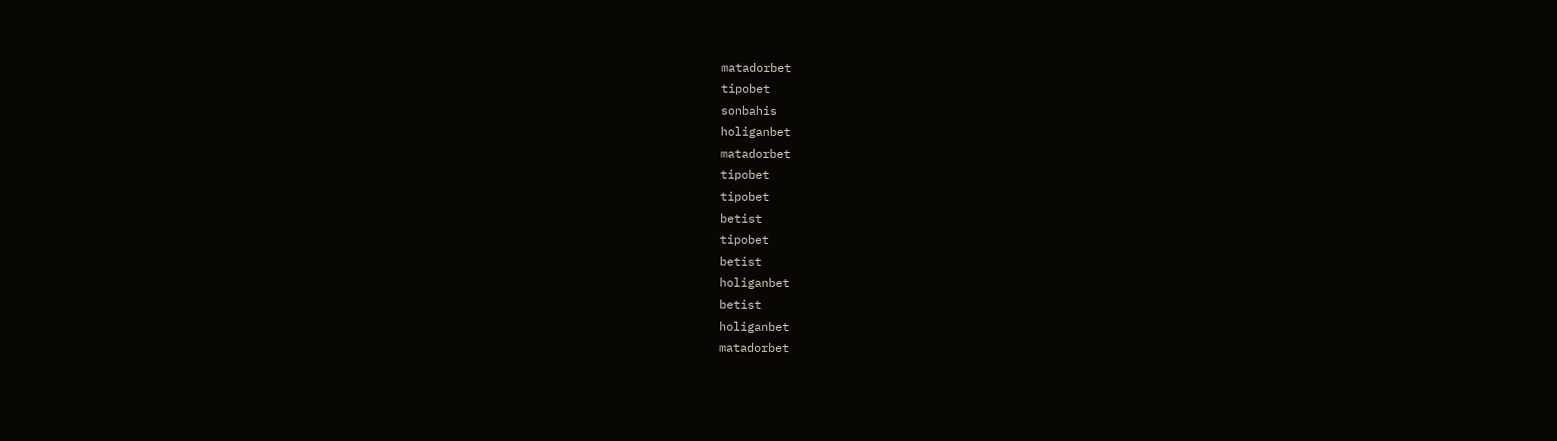matadorbet
tipobet
sonbahis
holiganbet
matadorbet
tipobet
tipobet
betist
tipobet
betist
holiganbet
betist
holiganbet
matadorbet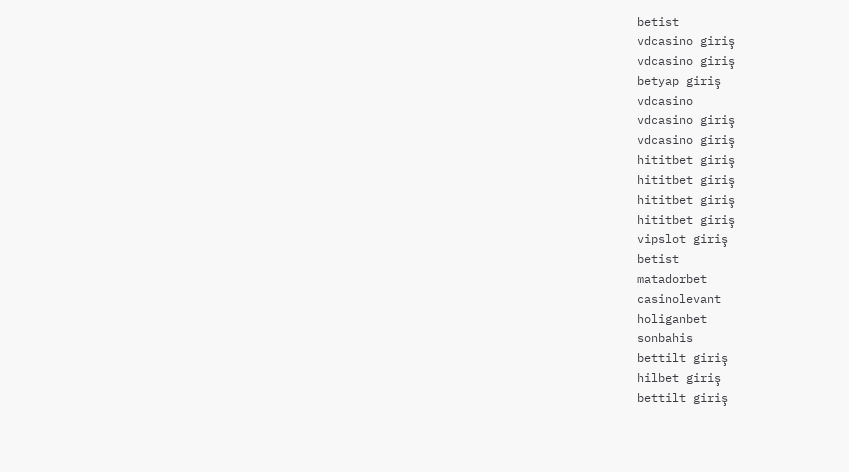betist
vdcasino giriş
vdcasino giriş
betyap giriş
vdcasino
vdcasino giriş
vdcasino giriş
hititbet giriş
hititbet giriş
hititbet giriş
hititbet giriş
vipslot giriş
betist
matadorbet
casinolevant
holiganbet
sonbahis
bettilt giriş
hilbet giriş
bettilt giriş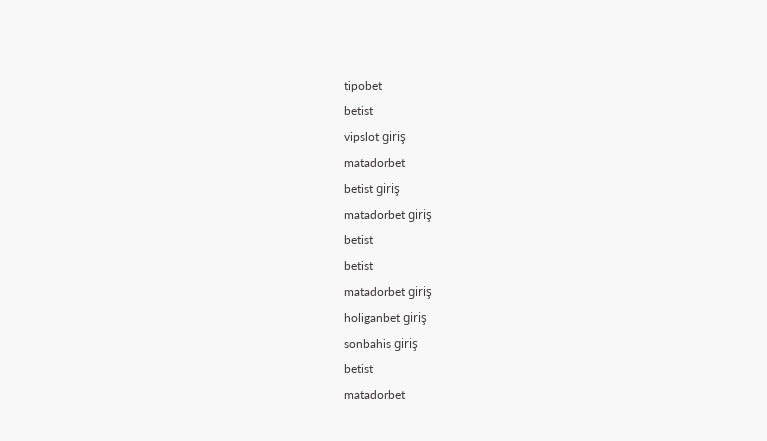tipobet
betist
vipslot giriş
matadorbet
betist giriş
matadorbet giriş
betist
betist
matadorbet giriş
holiganbet giriş
sonbahis giriş
betist
matadorbet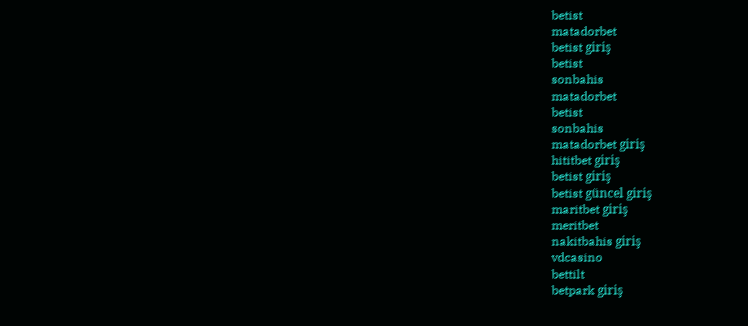betist
matadorbet
betist giriş
betist
sonbahis
matadorbet
betist
sonbahis
matadorbet giriş
hititbet giriş
betist giriş
betist güncel giriş
maritbet giriş
meritbet
nakitbahis giriş
vdcasino
bettilt
betpark giriş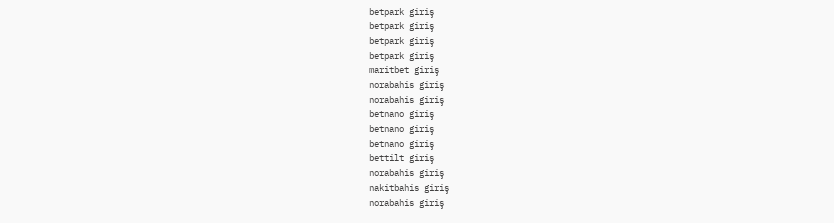betpark giriş
betpark giriş
betpark giriş
betpark giriş
maritbet giriş
norabahis giriş
norabahis giriş
betnano giriş
betnano giriş
betnano giriş
bettilt giriş
norabahis giriş
nakitbahis giriş
norabahis giriş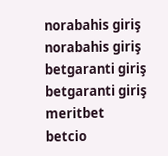norabahis giriş
norabahis giriş
betgaranti giriş
betgaranti giriş
meritbet
betcio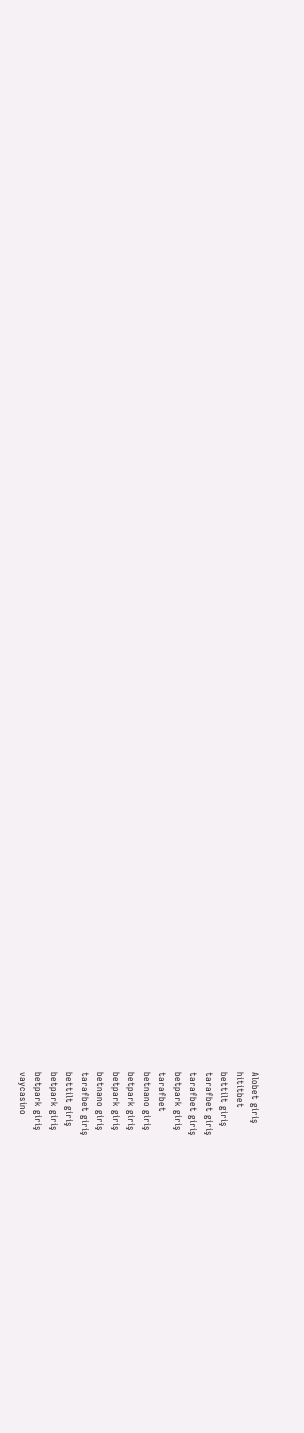Alobet giriş
hititbet
bettilt giriş
tarafbet giriş
tarafbet giriş
betpark giriş
tarafbet
betnano giriş
betpark giriş
betpark giriş
betnano giriş
tarafbet giriş
bettilt giriş
betpark giriş
betpark giriş
vaycasino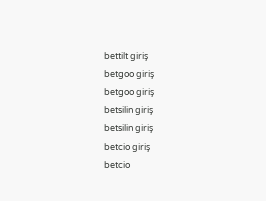bettilt giriş
betgoo giriş
betgoo giriş
betsilin giriş
betsilin giriş
betcio giriş
betcio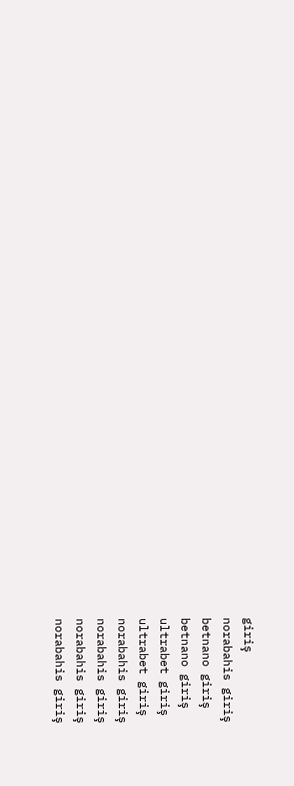giriş
norabahis giriş
betnano giriş
betnano giriş
ultrabet giriş
ultrabet giriş
norabahis giriş
norabahis giriş
norabahis giriş
norabahis giriş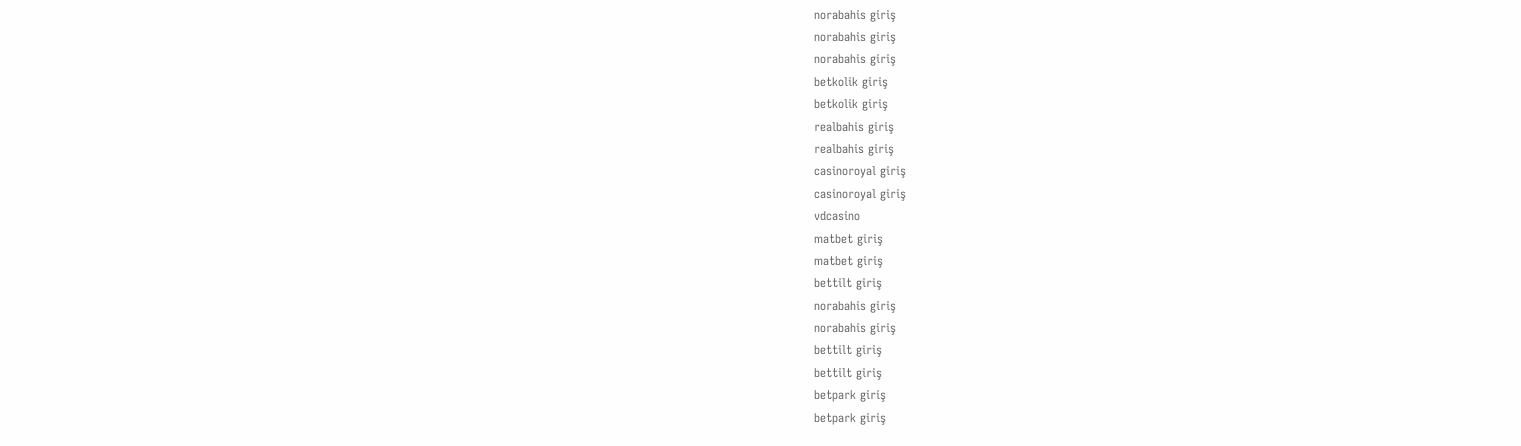norabahis giriş
norabahis giriş
norabahis giriş
betkolik giriş
betkolik giriş
realbahis giriş
realbahis giriş
casinoroyal giriş
casinoroyal giriş
vdcasino
matbet giriş
matbet giriş
bettilt giriş
norabahis giriş
norabahis giriş
bettilt giriş
bettilt giriş
betpark giriş
betpark giriş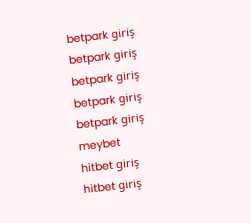betpark giriş
betpark giriş
betpark giriş
betpark giriş
betpark giriş
meybet
hitbet giriş
hitbet giriş